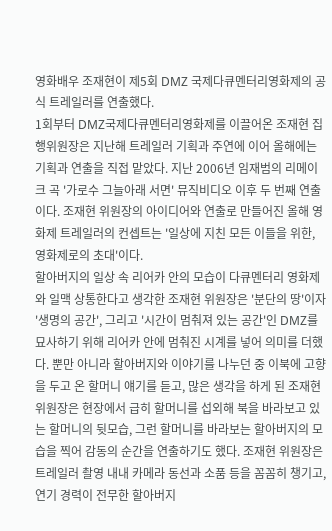영화배우 조재현이 제5회 DMZ 국제다큐멘터리영화제의 공식 트레일러를 연출했다.
1회부터 DMZ국제다큐멘터리영화제를 이끌어온 조재현 집행위원장은 지난해 트레일러 기획과 주연에 이어 올해에는 기획과 연출을 직접 맡았다. 지난 2006년 임재범의 리메이크 곡 '가로수 그늘아래 서면' 뮤직비디오 이후 두 번째 연출이다. 조재현 위원장의 아이디어와 연출로 만들어진 올해 영화제 트레일러의 컨셉트는 '일상에 지친 모든 이들을 위한, 영화제로의 초대'이다.
할아버지의 일상 속 리어카 안의 모습이 다큐멘터리 영화제와 일맥 상통한다고 생각한 조재현 위원장은 '분단의 땅'이자 '생명의 공간', 그리고 '시간이 멈춰져 있는 공간'인 DMZ를 묘사하기 위해 리어카 안에 멈춰진 시계를 넣어 의미를 더했다. 뿐만 아니라 할아버지와 이야기를 나누던 중 이북에 고향을 두고 온 할머니 얘기를 듣고, 많은 생각을 하게 된 조재현 위원장은 현장에서 급히 할머니를 섭외해 북을 바라보고 있는 할머니의 뒷모습, 그런 할머니를 바라보는 할아버지의 모습을 찍어 감동의 순간을 연출하기도 했다. 조재현 위원장은 트레일러 촬영 내내 카메라 동선과 소품 등을 꼼꼼히 챙기고, 연기 경력이 전무한 할아버지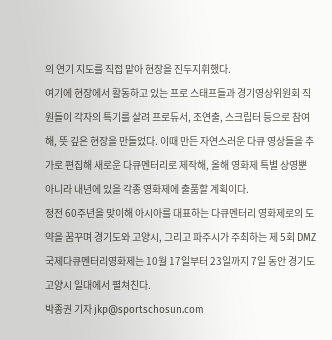의 연기 지도를 직접 맡아 현장을 진두지휘했다.
여기에 현장에서 활동하고 있는 프로 스태프들과 경기영상위원회 직원들이 각자의 특기를 살려 프로듀서, 조연출, 스크립터 등으로 참여해, 뜻 깊은 현장을 만들었다. 이때 만든 자연스러운 다큐 영상들을 추가로 편집해 새로운 다큐멘터리로 제작해, 올해 영화제 특별 상영뿐 아니라 내년에 있을 각종 영화제에 출품할 계획이다.
정전 60주년을 맞이해 아시아를 대표하는 다큐멘터리 영화제로의 도약을 꿈꾸며 경기도와 고양시, 그리고 파주시가 주최하는 제 5회 DMZ국제다큐멘터리영화제는 10월 17일부터 23일까지 7일 동안 경기도 고양시 일대에서 펼쳐친다.
박종권 기자 jkp@sportschosun.com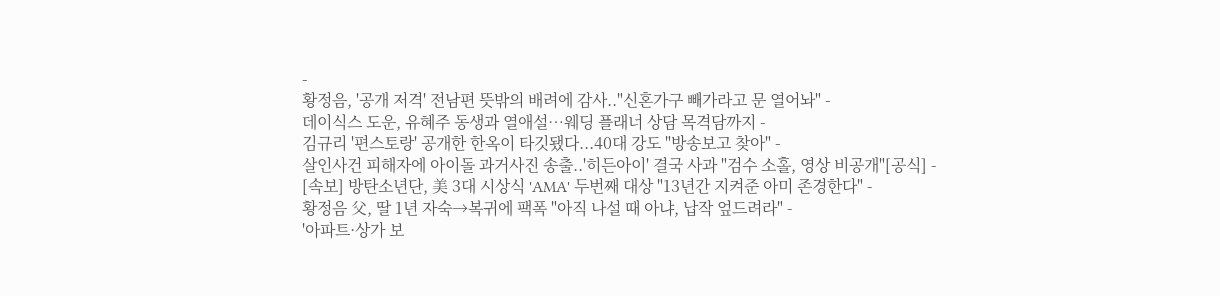-
황정음, '공개 저격' 전남편 뜻밖의 배려에 감사.."신혼가구 빼가라고 문 열어놔" -
데이식스 도운, 유혜주 동생과 열애설…웨딩 플래너 상담 목격담까지 -
김규리 '편스토랑' 공개한 한옥이 타깃됐다...40대 강도 "방송보고 찾아" -
살인사건 피해자에 아이돌 과거사진 송출..'히든아이' 결국 사과 "검수 소홀, 영상 비공개"[공식] -
[속보] 방탄소년단, 美 3대 시상식 'AMA' 두번째 대상 "13년간 지켜준 아미 존경한다" -
황정음 父, 딸 1년 자숙→복귀에 팩폭 "아직 나설 때 아냐, 납작 엎드려라" -
'아파트·상가 보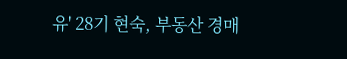유' 28기 현숙, 부동산 경매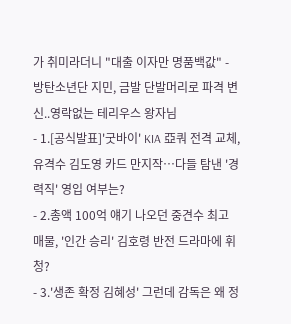가 취미라더니 "대출 이자만 명품백값" -
방탄소년단 지민, 금발 단발머리로 파격 변신..영락없는 테리우스 왕자님
- 1.[공식발표]'굿바이' KIA 亞쿼 전격 교체, 유격수 김도영 카드 만지작…다들 탐낸 '경력직' 영입 여부는?
- 2.총액 100억 얘기 나오던 중견수 최고 매물, '인간 승리' 김호령 반전 드라마에 휘청?
- 3.'생존 확정 김혜성' 그런데 감독은 왜 정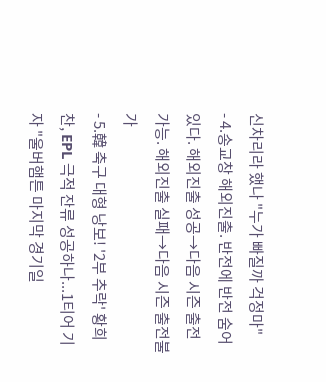신차리라 했나 "누가 빠질까 걱정마"
- 4.송교창 해외진출. 반전에 반전 숨어있다. 해외진출 성공→다음 시즌 출전 가능. 해외진출 실패→다음 시즌 출전불가
- 5.韓 축구 대형 낭보! '2부 추락' 황희찬, EPL 극적 잔류 성공하나...1티어 기자 "울버햄튼 마지막 경기일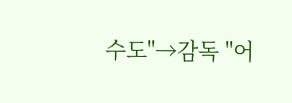수도"→감독 "어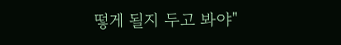떻게 될지 두고 봐야"